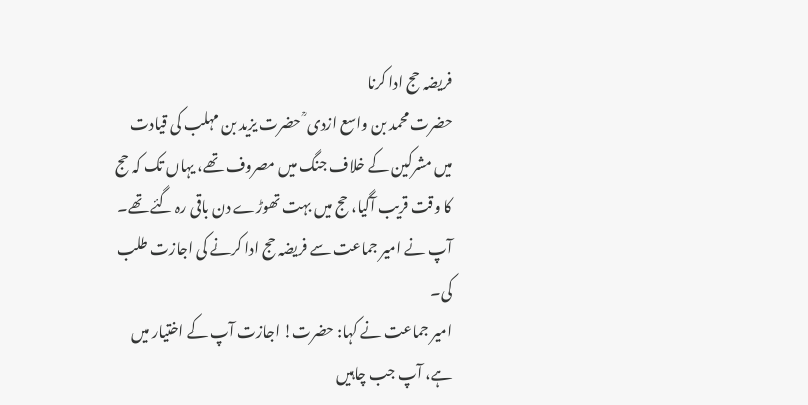فریضہ حج ادا کرنا
حضرت محمد بن واسع ازدی ؒ حضرت یزید بن مہلب کی قیادت میں مشرکین کے خلاف جنگ میں مصروف تھے، یہاں تک کہ حج کا وقت قریب آگیا، حج میں بہت تھوڑے دن باقی رہ گئے تھے۔ آپ نے امیر جماعت سے فریضہ حج ادا کرنے کی اجازت طلب کی۔
امیر جماعت نے کہا: حضرت! اجازت آپ کے اختیار میں ہے، آپ جب چاہیں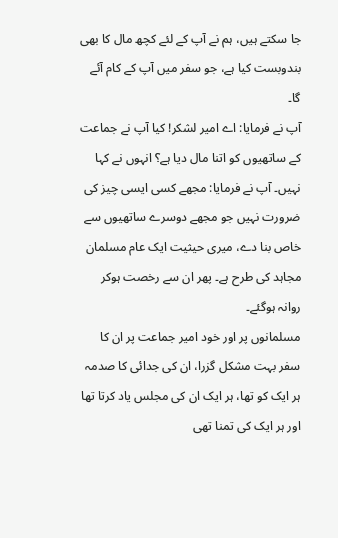جا سکتے ہیں، ہم نے آپ کے لئے کچھ مال کا بھی بندوبست کیا ہے، جو سفر میں آپ کے کام آئے گا۔
آپ نے فرمایا: اے امیر لشکر! کیا آپ نے جماعت کے ساتھیوں کو اتنا مال دیا ہے؟ انہوں نے کہا نہیں۔ آپ نے فرمایا: مجھے کسی ایسی چیز کی ضرورت نہیں جو مجھے دوسرے ساتھیوں سے خاص بنا دے، میری حیثیت ایک عام مسلمان مجاہد کی طرح ہے۔ پھر ان سے رخصت ہوکر روانہ ہوگئے۔
مسلمانوں پر اور خود امیر جماعت پر ان کا سفر بہت مشکل گزرا، ان کی جدائی کا صدمہ ہر ایک کو تھا، ہر ایک ان کی مجلس یاد کرتا تھا اور ہر ایک کی تمنا تھی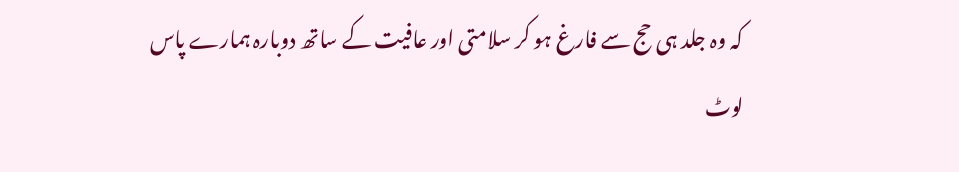کہ وہ جلد ہی حج سے فارغ ہو کر سلامتی اور عافیت کے ساتھ دوبارہ ہمارے پاس لوٹ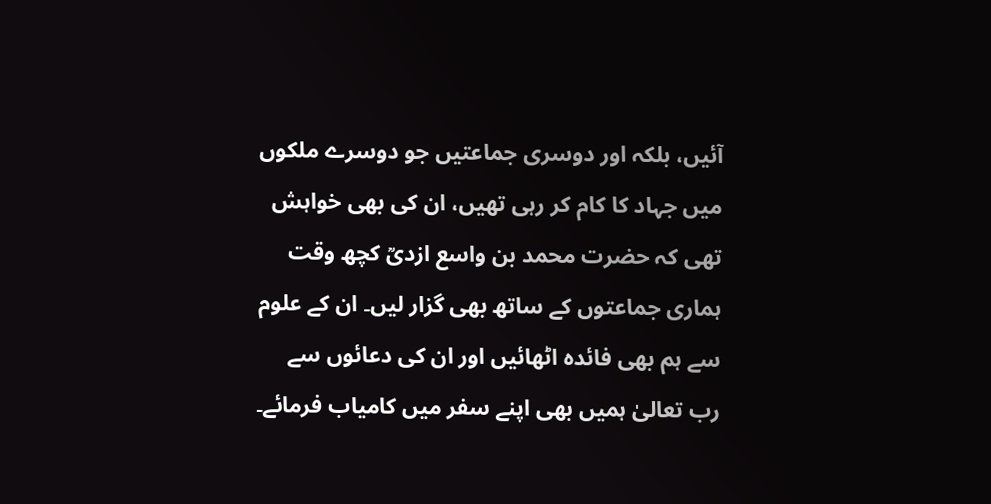آئیں، بلکہ اور دوسری جماعتیں جو دوسرے ملکوں میں جہاد کا کام کر رہی تھیں، ان کی بھی خواہش تھی کہ حضرت محمد بن واسع ازدیؒ کچھ وقت ہماری جماعتوں کے ساتھ بھی گزار لیں۔ ان کے علوم سے ہم بھی فائدہ اٹھائیں اور ان کی دعائوں سے رب تعالیٰ ہمیں بھی اپنے سفر میں کامیاب فرمائے۔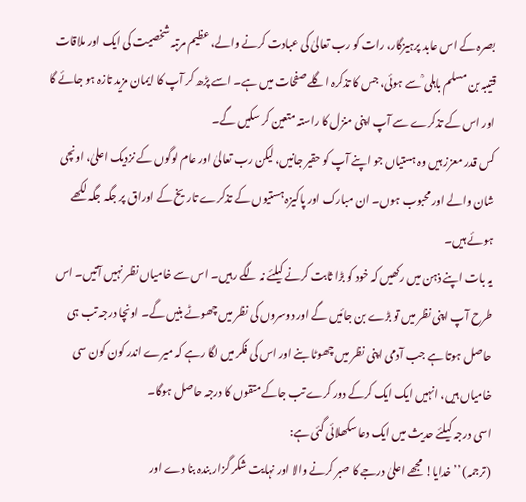بصرہ کے اس عابد پرہیزگار، رات کو رب تعالیٰ کی عبادت کرنے والے، عظیم مرتبہ شخصیت کی ایک اور ملاقات قتیبہ بن مسلم باہلی ؒ سے ہوئی، جس کا تذکرہ اگلے صفحات میں ہے۔ اسے پڑھ کر آپ کا ایمان مزید تازہ ہو جائے گا اور اس کے تذکرے سے آپ اپنی منزل کا راستہ متعین کر سکیں گے۔
کس قدر معزز ہیں وہ ہستیاں جو اپنے آپ کو حقیر جانیں، لیکن رب تعالیٰ اور عام لوگوں کے نزدیک اعلیٰ، اونچی شان والے اور محبوب ہوں۔ ان مبارک اور پاکیزہ ہستیوں کے تذکرے تاریخ کے اوراق پر جگہ جگہ لکھے ہوئے ہیں۔
یہ بات اپنے ذہن میں رکھیں کہ خود کو بڑا ثابت کرنے کیلئے نہ لگے رہیں۔ اس سے خامیاں نظر نہیں آتیں۔ اس طرح آپ اپنی نظر میں تو بڑے بن جائیں گے اور دوسروں کی نظر میں چھوٹے بنیں گے۔ اونچا درجہ تب ہی حاصل ہوتا ہے جب آدمی اپنی نظر میں چھوٹا بنے اور اس کی فکر میں لگا رہے کہ میرے اندر کون کون سی خامیاں ہیں، انہیں ایک ایک کرکے دور کرے تب جاکے متقوں کا درجہ حاصل ہوگا۔
اسی درجہ کیلئے حدیث میں ایک دعا سکھلائی گئی ہے:
(ترجمہ) ’’خدایا! مجھے اعلیٰ درجے کا صبر کرنے والا اور نہایت شکر گزار بندہ بنا دے اور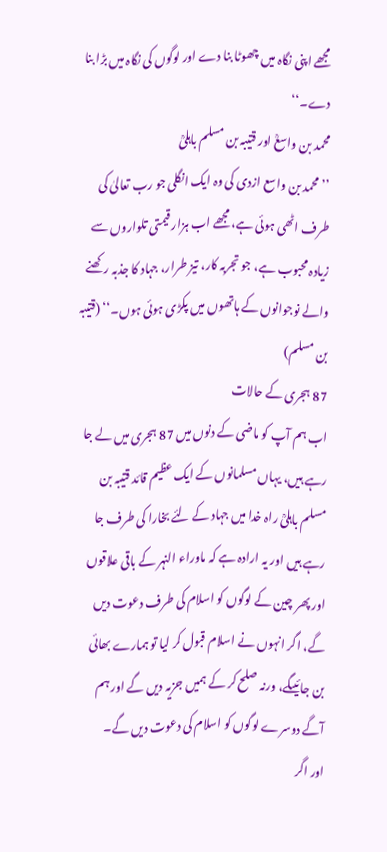مجھے اپنی نگاہ میں چھوٹا بنا دے اور لوگوں کی نگاہ میں بڑا بنا دے۔‘‘
محمد بن واسعؒ اور قتیبہ بن مسلم باہلیؒ
’’ محمد بن واسع ازدی کی وہ ایک انگلی جو رب تعالیٰ کی طرف اٹھی ہوئی ہے، مجھے اب ہزار قیمتی تلواروں سے زیادہ محبوب ہے، جو تجربہ کار، تیز طرار، جہاد کا جذبہ رکھنے والے نوجوانوں کے ہاتھوں میں پکڑی ہوئی ہوں۔‘‘ (قتیبہ بن مسلم)
87 ہجری کے حالات
اب ہم آپ کو ماضی کے دنوں میں 87 ہجری میں لے جا رہے ہیں، یہاں مسلمانوں کے ایک عظیم قائد قتیبہ بن مسلم باہلیؒ راہ خدا میں جہاد کے لئے بخارا کی طرف جا رہے ہیں اور یہ ارادہ ہے کہ ماوراء النہر کے باقی علاقوں اور پھر چین کے لوگوں کو اسلام کی طرف دعوت دیں گے، اگر انہوں نے اسلام قبول کر لیا تو ہمارے بھائی بن جائیںگے، ورنہ صلح کر کے ہمیں جزیہ دیں گے اور ہم آگے دوسرے لوگوں کو اسلام کی دعوت دیں گے۔
اور اگر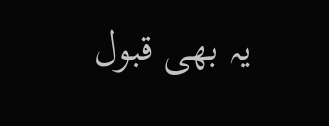یہ بھی قبول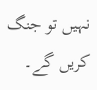نہیں تو جنگ کریں گے۔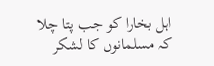اہل بخارا کو جب پتا چلا کہ مسلمانوں کا لشکر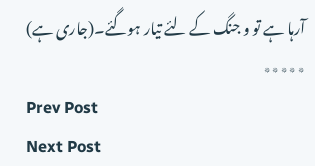آرہا ہے تو و جنگ کے لئے تیار ہوگئے۔(جاری ہے)
٭٭٭٭٭
Prev Post
Next Post